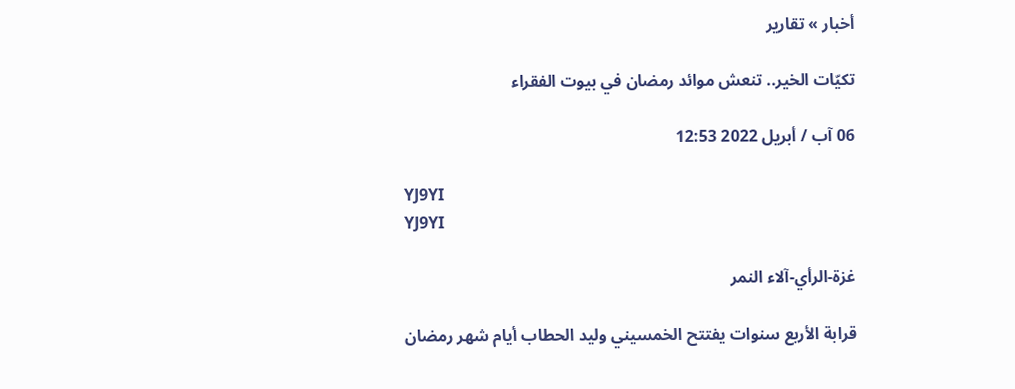أخبار » تقارير

تكيّات الخير.. تنعش موائد رمضان في بيوت الفقراء

06 آب / أبريل 2022 12:53

YJ9YI
YJ9YI

غزة-الرأي-آلاء النمر

قرابة الأربع سنوات يفتتح الخمسيني وليد الحطاب أيام شهر رمضان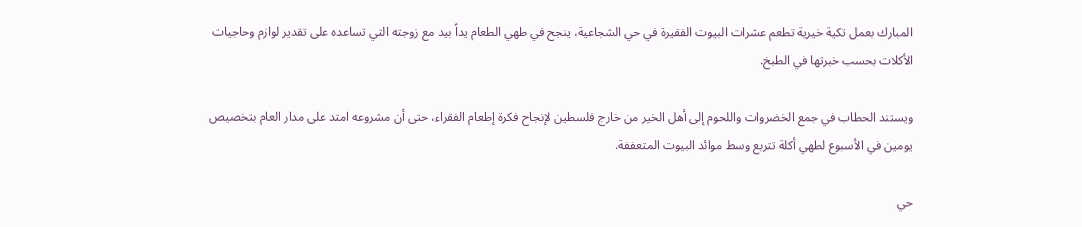المبارك بعمل تكية خيرية تطعم عشرات البيوت الفقيرة في حي الشجاعية، ينجح في طهي الطعام يداً بيد مع زوجته التي تساعده على تقدير لوازم وحاجيات الأكلات بحسب خبرتها في الطبخ.

ويستند الحطاب في جمع الخضروات واللحوم إلى أهل الخير من خارج فلسطين لإنجاح فكرة إطعام الفقراء، حتى أن مشروعه امتد على مدار العام بتخصيص يومين في الأسبوع لطهي أكلة تتربع وسط موائد البيوت المتعففة.

حي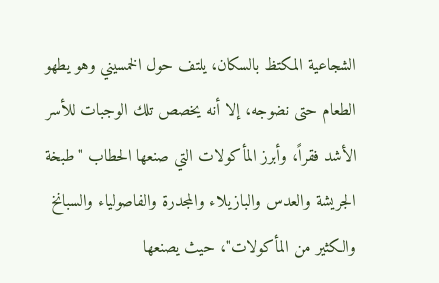الشجاعية المكتظ بالسكان، يلتف حول الخمسيني وهو يطهو الطعام حتى نضوجه، إلا أنه يخصص تلك الوجبات للأسر الأشد فقراً، وأبرز المأكولات التي صنعها الحطاب "طبخة الجريشة والعدس والبازيلاء والمجدرة والفاصولياء والسبانخ والكثير من المأكولات"، حيث يصنعها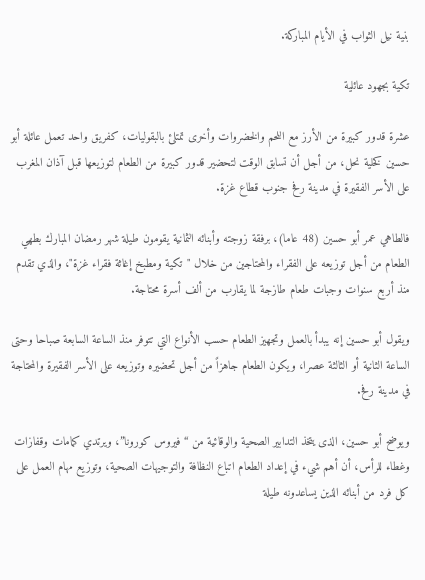بنية نيل الثواب في الأيام المباركة.

تكية بجهود عائلية

عشرة قدور كبيرة من الأرز مع اللحم والخضروات وأخرى تمتلئ بالبقوليات، كفريق واحد تعمل عائلة أبو حسين كخلية نحل، من أجل أن تسابق الوقت لتحضير قدور كبيرة من الطعام لتوزيعها قبل آذان المغرب على الأسر الفقيرة في مدينة رفح جنوب قطاع غزة.

فالطاهي عمر أبو حسين (48 عاما)، برفقة زوجته وأبنائه الثمانية يقومون طيلة شهر رمضان المبارك بطهي الطعام من أجل توزيعه على الفقراء والمحتاجين من خلال "تكية ومطبخ إغاثة فقراء غزة"، والذي تقدم منذ أربع سنوات وجبات طعام طازجة لما يقارب من ألف أسرة محتاجة.

ويقول أبو حسين إنه يبدأ بالعمل وتجهيز الطعام حسب الأنواع التي تتوفر منذ الساعة السابعة صباحا وحتى الساعة الثانية أو الثالثة عصرا، ويكون الطعام جاهزاً من أجل تحضيره وتوزيعه على الأسر الفقيرة والمحتاجة في مدينة رفح.

ويوضح أبو حسين، الذى يتخذ التدابير الصحية والوقائية من “فيروس كورونا”، ويرتدي كمامات وقفازات وغطاء للرأس، أن أهم شيء في إعداد الطعام اتباع النظافة والتوجيهات الصحية، وتوزيع مهام العمل على كل فرد من أبنائه الذين يساعدونه طيلة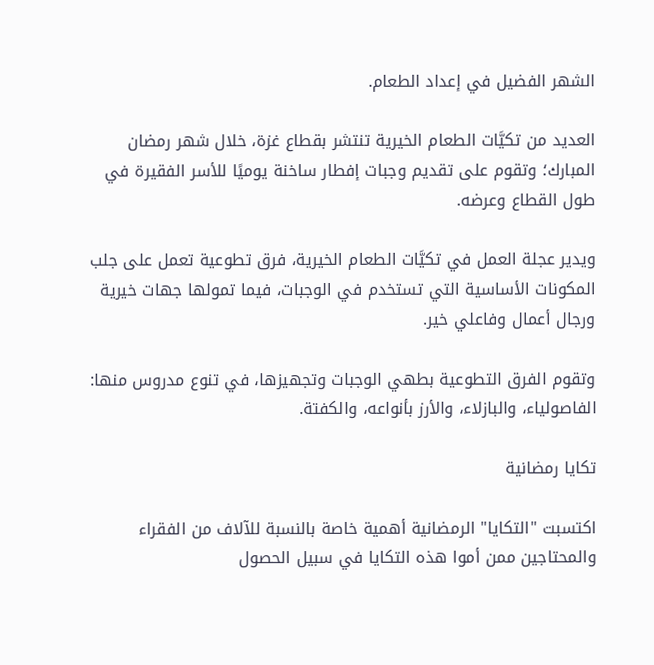الشهر الفضيل في إعداد الطعام.

العديد من تكيَّات الطعام الخيرية تنتشر بقطاع غزة، خلال شهر رمضان المبارك؛ وتقوم على تقديم وجبات إفطار ساخنة يوميًا للأسر الفقيرة في طول القطاع وعرضه.

ويدير عجلة العمل في تكيَّات الطعام الخيرية، فرق تطوعية تعمل على جلب المكونات الأساسية التي تستخدم في الوجبات، فيما تمولها جهات خيرية ورجال أعمال وفاعلي خير.

وتقوم الفرق التطوعية بطهي الوجبات وتجهيزها، في تنوع مدروس منها: الفاصولياء، والبازلاء، والأرز بأنواعه، والكفتة.

تكايا رمضانية

اكتسبت "التكايا" الرمضانية أهمية خاصة بالنسبة للآلاف من الفقراء والمحتاجين ممن أموا هذه التكايا في سبيل الحصول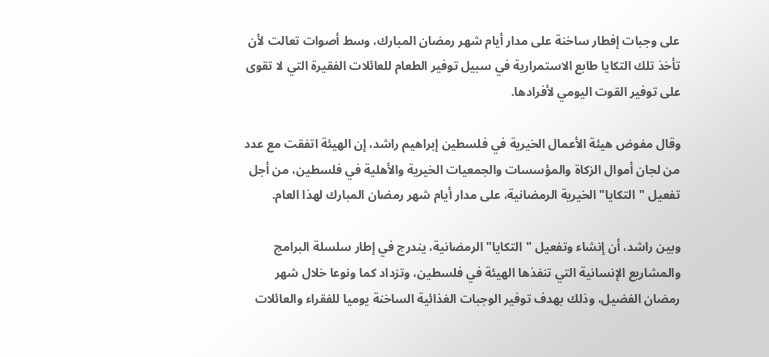على وجبات إفطار ساخنة على مدار أيام شهر رمضان المبارك، وسط أصوات تعالت لأن تأخذ تلك التكايا طابع الاستمرارية في سبيل توفير الطعام للعائلات الفقيرة التي لا تقوى على توفير القوت اليومي لأفرادها.

وقال مفوض هيئة الأعمال الخيرية في فلسطين إبراهيم راشد، إن الهيئة اتفقت مع عدد من لجان أموال الزكاة والمؤسسات والجمعيات الخيرية والأهلية في فلسطين، من أجل تفعيل "التكايا" الخيرية الرمضانية، على مدار أيام شهر رمضان المبارك لهذا العام.

وبين راشد، أن إنشاء وتفعيل "التكايا" الرمضانية، يندرج في إطار سلسلة البرامج والمشاريع الإنسانية التي تنفذها الهيئة في فلسطين، وتزداد كما ونوعا خلال شهر رمضان الفضيل، وذلك بهدف توفير الوجبات الغذائية الساخنة يوميا للفقراء والعائلات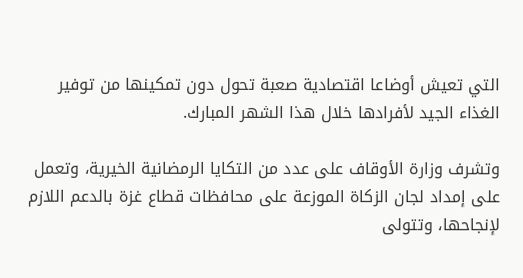التي تعيش أوضاعا اقتصادية صعبة تحول دون تمكينها من توفير الغذاء الجيد لأفرادها خلال هذا الشهر المبارك.

وتشرف وزارة الأوقاف على عدد من التكايا الرمضانية الخيرية، وتعمل على إمداد لجان الزكاة الموزعة على محافظات قطاع غزة بالدعم اللازم لإنجاحها، وتتولى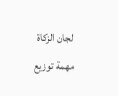لجان الزكاة مهمة توزيع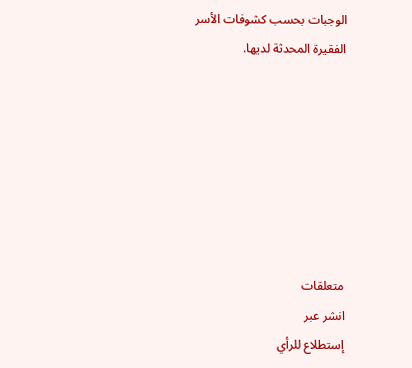الوجبات بحسب كشوفات الأسر الفقيرة المحدثة لديها.







متعلقات
انشر عبر
إستطلاع للرأي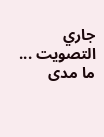جاري التصويت ...
ما مدى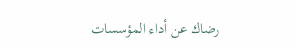رضاك عن أداء المؤسسات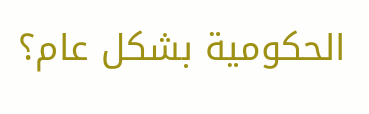الحكومية بشكل عام؟